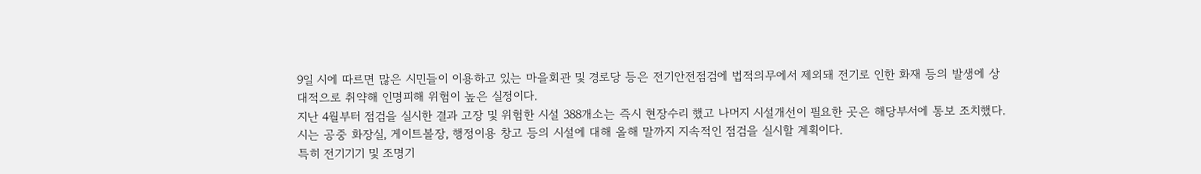9일 시에 따르면 많은 시민들이 이용하고 있는 마을회관 및 경로당 등은 전기안전점검에 법적의무에서 제외돼 전기로 인한 화재 등의 발생에 상대적으로 취약해 인명피해 위험이 높은 실정이다.
지난 4월부터 점검을 실시한 결과 고장 및 위험한 시설 388개소는 즉시 현장수리 했고 나머지 시설개선이 필요한 곳은 해당부서에 통보 조치했다.
시는 공중 화장실, 게이트볼장, 행정이용 창고 등의 시설에 대해 올해 말까지 지속적인 점검을 실시할 계획이다.
특히 전기기기 및 조명기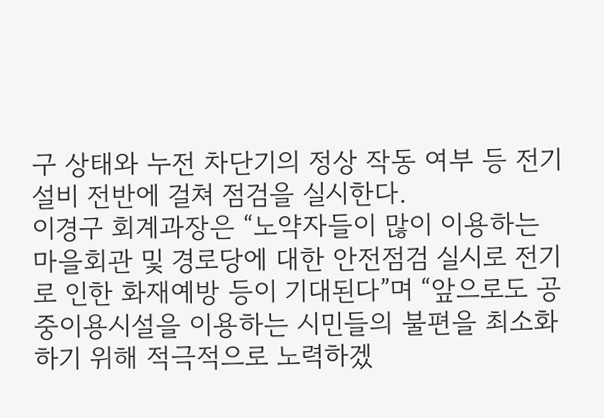구 상태와 누전 차단기의 정상 작동 여부 등 전기설비 전반에 걸쳐 점검을 실시한다.
이경구 회계과장은 “노약자들이 많이 이용하는 마을회관 및 경로당에 대한 안전점검 실시로 전기로 인한 화재예방 등이 기대된다”며 “앞으로도 공중이용시설을 이용하는 시민들의 불편을 최소화하기 위해 적극적으로 노력하겠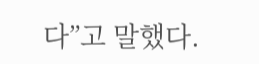다”고 말했다.